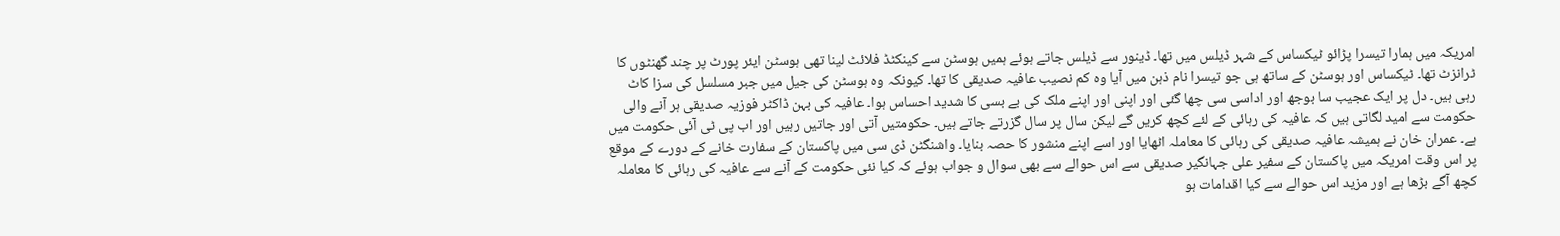امریکہ میں ہمارا تیسرا پڑائو ٹیکساس کے شہر ڈیلس میں تھا۔ ڈینور سے ڈیلس جاتے ہوئے ہمیں ہوسٹن سے کینکٹڈ فلائٹ لینا تھی ہوسٹن ایئر پورٹ پر چند گھنٹوں کا ٹرانزٹ تھا۔ ٹیکساس اور ہوسٹن کے ساتھ ہی جو تیسرا نام ذہن میں آیا وہ کم نصیب عافیہ صدیقی کا تھا۔ کیونکہ وہ ہوسٹن کی جیل میں جبر مسلسل کی سزا کاٹ رہی ہیں۔ دل پر ایک عجیب سا بوجھ اور اداسی سی چھا گئی اور اپنی اور اپنے ملک کی بے بسی کا شدید احساس ہوا۔ عافیہ کی بہن ڈاکٹر فوزیہ صدیقی ہر آنے والی حکومت سے امید لگاتی ہیں کہ عافیہ کی رہائی کے لئے کچھ کریں گے لیکن سال پر سال گزرتے جاتے ہیں۔ حکومتیں آتی اور جاتیں رہیں اور اب پی ٹی آئی حکومت میں ہے۔ عمران خان نے ہمیشہ عافیہ صدیقی کی رہائی کا معاملہ اٹھایا اور اسے اپنے منشور کا حصہ بنایا۔ واشنگٹن ڈی سی میں پاکستان کے سفارت خانے کے دورے کے موقع پر اس وقت امریکہ میں پاکستان کے سفیر علی جہانگیر صدیقی سے اس حوالے سے بھی سوال و جواب ہوئے کہ کیا نئی حکومت کے آنے سے عافیہ کی رہائی کا معاملہ کچھ آگے بڑھا ہے اور مزید اس حوالے سے کیا اقدامات ہو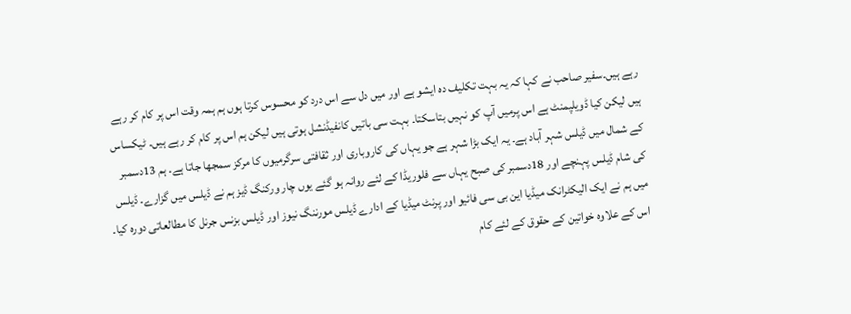رہے ہیں۔سفیر صاحب نے کہا کہ یہ بہت تکلیف دہ ایشو ہے اور میں دل سے اس درد کو محسوس کرتا ہوں ہم ہمہ وقت اس پر کام کر رہے ہیں لیکن کیا ڈویلپمنٹ ہے اس پرمیں آپ کو نہیں بتاسکتا۔ بہت سی باتیں کانفیڈنشل ہوتی ہیں لیکن ہم اس پر کام کر رہے ہیں۔ ٹیکساس کے شمال میں ڈیلس شہر آباد ہے۔ یہ ایک بڑا شہر ہے جو یہاں کی کاروباری اور ثقافتی سرگرمیوں کا مرکز سمجھا جاتا ہے۔ ہم 13دسمبر کی شام ڈیلس پہنچے اور 18دسمبر کی صبح یہاں سے فلوریڈا کے لئے روانہ ہو گئے یوں چار ورکنگ ڈیز ہم نے ڈیلس میں گزارے۔ ڈیلس میں ہم نے ایک الیکٹرانک میڈیا این بی سی فائیو اور پرنٹ میڈیا کے ادارے ڈیلس مورننگ نیوز اور ڈیلس بزنس جرنل کا مطالعاتی دورہ کیا۔ اس کے علاوہ خواتین کے حقوق کے لئے کام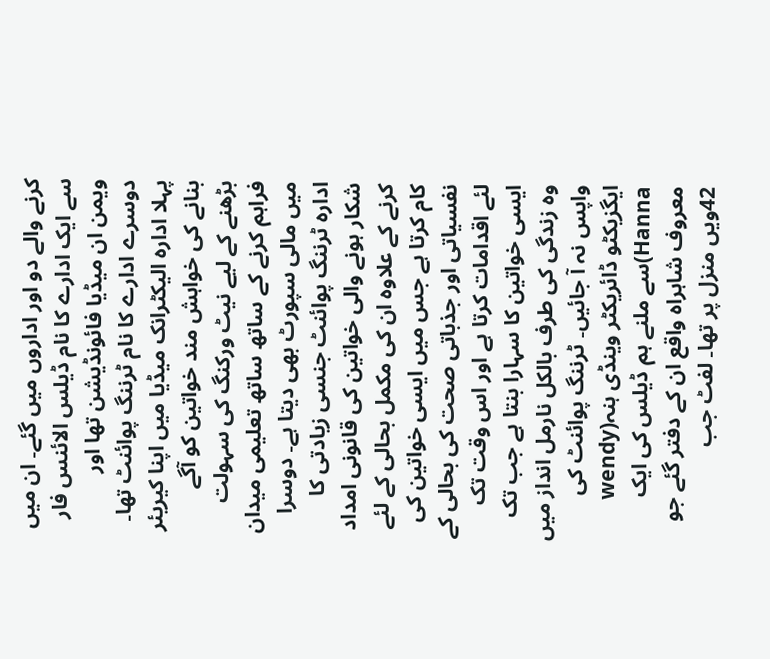کرنے والے دو اور اداروں میں گئے۔ ان میں سے ایک ادارے کا نام ڈیلس الائنس فار ویمن ان میڈیا فائونڈیشن تھا اور دوسرے ادارے کا نام ٹرننگ پوائنٹ تھا۔ پہلا ادارہ الیکٹرانک میڈیا میں اپنا کیریئر بنانے کی خواہش مند خواتین کو آگے بڑھنے کے لیے نیٹ ورکنگ کی سہولت فراہم کرنے کے ساتھ ساتھ تعلیمی میدان میں مالی سپورٹ بھی دیتا ہے۔ دوسرا ادارہ ٹرننگ پوائنٹ جنسی زیادتی کا شکار ہونے والی خواتین کی قانونی امداد کرنے کے علاوہ ان کی مکمل بحالی کے لئے کام کرتا ہے جس میں ایسی خواتین کی نفسیاتی اور جذباتی صحت کی بحالی کے لئے اقدامات کرتا ہے اور اس وقت تک ایسی خواتین کا سہارا بنتا ہے جب تک وہ زندگی کی طرف بالکل نارمل انداز میں واپس نہ آ جائیں۔ ٹرننگ پوائنٹ کی ایگزیکٹو ڈائریکٹر وینڈی ہنہ(wendy Hanna)سے ملنے ہم ڈیلس کی ایک معروف شاہراہ واقع ان کے دفتر گئے جو 42ویں منزل پر تھا۔ لفٹ جب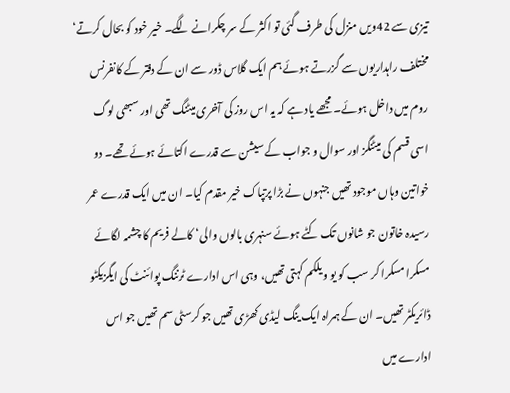تیزی سے 42ویں منزل کی طرف گئی تو اکثر کے سر چکرانے لگے۔ خیر خود کو بحال کرتے‘ مختلف راہداریوں سے گزرتے ہوئے ہم ایک گلاس ڈور سے ان کے دفتر کے کانفرنس روم میں داخل ہوئے۔ مجھے یاد ہے کہ یہ اس روز کی آخری میٹنگ تھی اور سبھی لوگ اسی قسم کی میٹنگز اور سوال و جواب کے سیشن سے قدرے اکتائے ہوئے تھے۔ دو خواتین وہاں موجود تھیں جنہوں نے بڑا پرتپاک خیر مقدم کیا۔ ان میں ایک قدرے عمر رسیدہ خاتون جو شانوں تک کٹے ہوئے سنہری بالوں والی‘ کالے فریم کا چشمہ لگائے مسکرا مسکرا کر سب کو یو ویلکم کہتی تھیں، وہی اس ادارے ٹرننگ پوائنٹ کی ایگزیکٹو ڈائریکٹر تھیں۔ ان کے ہمراہ ایک ینگ لیڈی کھڑی تھیں جو کرسٹی سم تھیں جو اس ادارے میں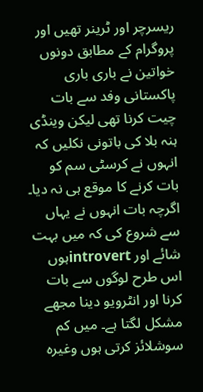ریسرچر اور ٹرینر تھیں اور پروگرام کے مطابق دونوں خواتین نے باری باری پاکستانی وفد سے بات چیت کرنا تھی لیکن وینڈی ہنہ بلا کی باتونی نکلیں کہ انہوں نے کرسٹی سم کو بات کرنے کا موقع ہی نہ دیا۔ اگرچہ بات انہوں نے یہاں سے شروع کی کہ میں بہت شائے اور introvertہوں اس طرح لوگوں سے بات کرنا اور انٹرویو دینا مجھے مشکل لگتا ہے۔ میں کم سوشلائز کرتی ہوں وغیرہ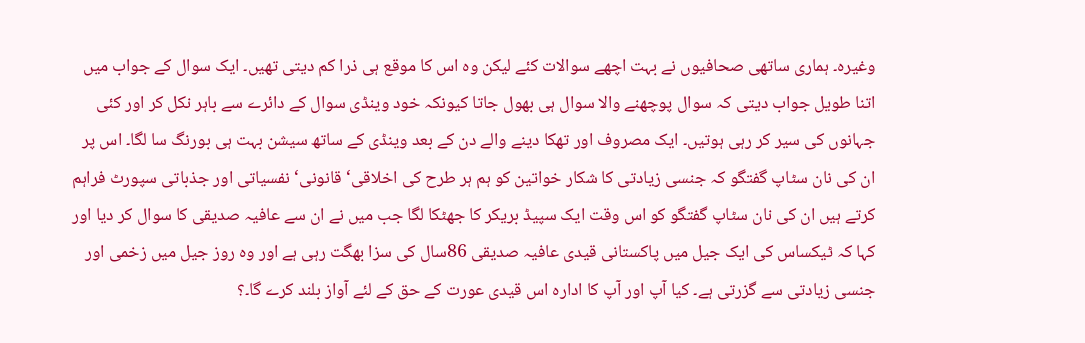وغیرہ۔ ہماری ساتھی صحافیوں نے بہت اچھے سوالات کئے لیکن وہ اس کا موقع ہی ذرا کم دیتی تھیں۔ ایک سوال کے جواب میں اتنا طویل جواب دیتی کہ سوال پوچھنے والا سوال ہی بھول جاتا کیونکہ خود وینڈی سوال کے دائرے سے باہر نکل کر اور کئی جہانوں کی سیر کر رہی ہوتیں۔ ایک مصروف اور تھکا دینے والے دن کے بعد وینڈی کے ساتھ سیشن بہت ہی بورنگ سا لگا۔ اس پر ان کی نان سٹاپ گفتگو کہ جنسی زیادتی کا شکار خواتین کو ہم ہر طرح کی اخلاقی‘ قانونی‘ نفسیاتی اور جذباتی سپورٹ فراہم کرتے ہیں ان کی نان سٹاپ گفتگو کو اس وقت ایک سپیڈ بریکر کا جھٹکا لگا جب میں نے ان سے عافیہ صدیقی کا سوال کر دیا اور کہا کہ ٹیکساس کی ایک جیل میں پاکستانی قیدی عافیہ صدیقی 86سال کی سزا بھگت رہی ہے اور وہ روز جیل میں زخمی اور جنسی زیادتی سے گزرتی ہے۔ کیا آپ اور آپ کا ادارہ اس قیدی عورت کے حق کے لئے آواز بلند کرے گا۔؟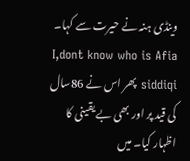وینڈی ہنہ نے حیرت سے کہا۔ I,dont know who is Afia siddiqi پھر اس نے 86سال کی قید پر اور بھی بے یقینی کا اظہار کیا۔ میں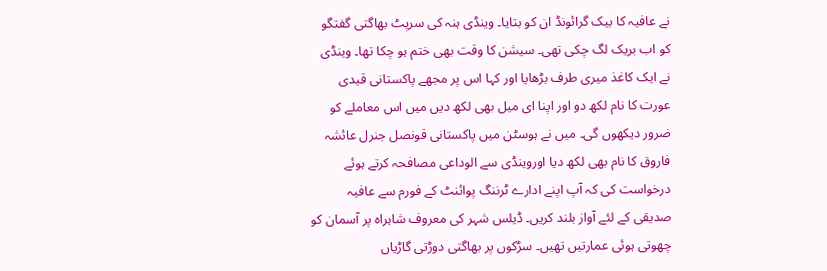نے عافیہ کا بیک گرائونڈ ان کو بتایا۔ وینڈی ہنہ کی سرپٹ بھاگتی گفتگو کو اب بریک لگ چکی تھی۔ سیشن کا وقت بھی ختم ہو چکا تھا۔ وینڈی نے ایک کاغذ میری طرف بڑھایا اور کہا اس پر مجھے پاکستانی قیدی عورت کا نام لکھ دو اور اپنا ای میل بھی لکھ دیں میں اس معاملے کو ضرور دیکھوں گی۔ میں نے ہوسٹن میں پاکستانی قونصل جنرل عائشہ فاروق کا نام بھی لکھ دیا اوروینڈی سے الوداعی مصافحہ کرتے ہوئے درخواست کی کہ آپ اپنے ادارے ٹرننگ پوائنٹ کے فورم سے عافیہ صدیقی کے لئے آواز بلند کریں۔ ڈیلس شہر کی معروف شاہراہ پر آسمان کو چھوتی ہوئی عمارتیں تھیں۔ سڑکوں پر بھاگتی دوڑتی گاڑیاں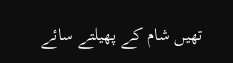تھیں شام کے پھیلتے سائے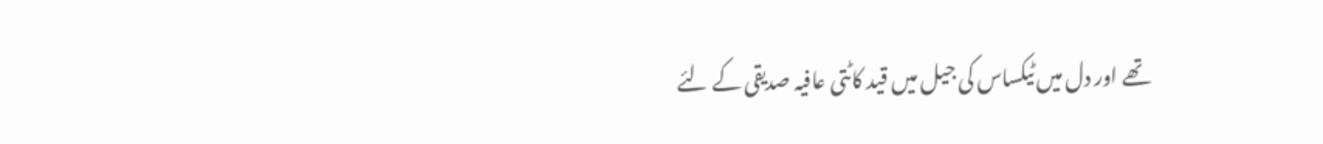تھے اور دل میں ٹیکساس کی جیل میں قید کاٹتی عافیہ صدیقی کے لئے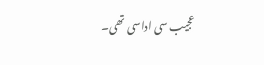عجیب سی اداسی تھی۔